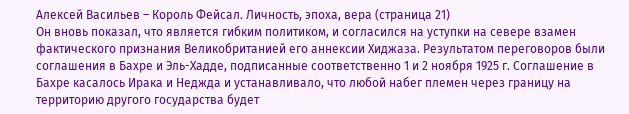Алексей Васильев – Король Фейсал. Личность, эпоха, вера (страница 21)
Он вновь показал, что является гибким политиком, и согласился на уступки на севере взамен фактического признания Великобританией его аннексии Хиджаза. Результатом переговоров были соглашения в Бахре и Эль-Хадде, подписанные соответственно 1 и 2 ноября 1925 г. Соглашение в Бахре касалось Ирака и Неджда и устанавливало, что любой набег племен через границу на территорию другого государства будет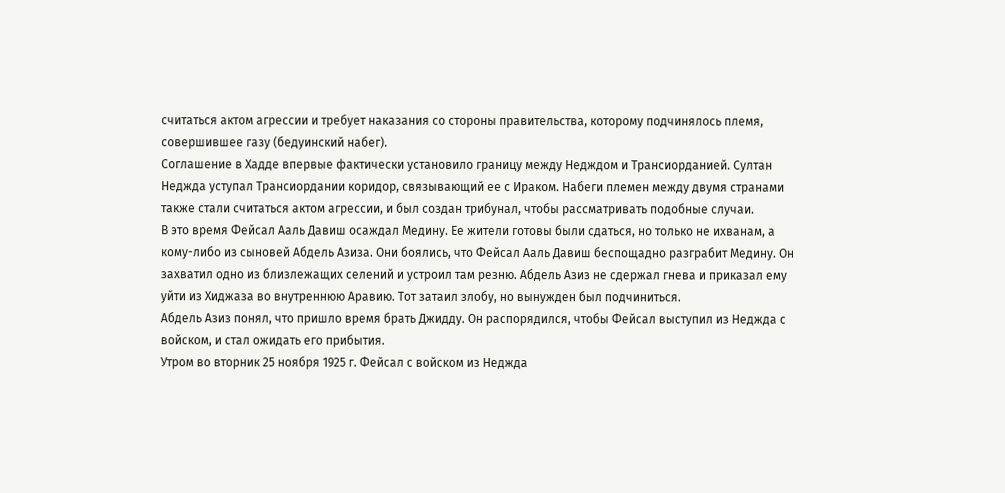считаться актом агрессии и требует наказания со стороны правительства, которому подчинялось племя, совершившее газу (бедуинский набег).
Соглашение в Хадде впервые фактически установило границу между Недждом и Трансиорданией. Султан Неджда уступал Трансиордании коридор, связывающий ее с Ираком. Набеги племен между двумя странами также стали считаться актом агрессии, и был создан трибунал, чтобы рассматривать подобные случаи.
В это время Фейсал Ааль Давиш осаждал Медину. Ее жители готовы были сдаться, но только не ихванам, а кому-либо из сыновей Абдель Азиза. Они боялись, что Фейсал Ааль Давиш беспощадно разграбит Медину. Он захватил одно из близлежащих селений и устроил там резню. Абдель Азиз не сдержал гнева и приказал ему уйти из Хиджаза во внутреннюю Аравию. Тот затаил злобу, но вынужден был подчиниться.
Абдель Азиз понял, что пришло время брать Джидду. Он распорядился, чтобы Фейсал выступил из Неджда с войском, и стал ожидать его прибытия.
Утром во вторник 25 ноября 1925 г. Фейсал с войском из Неджда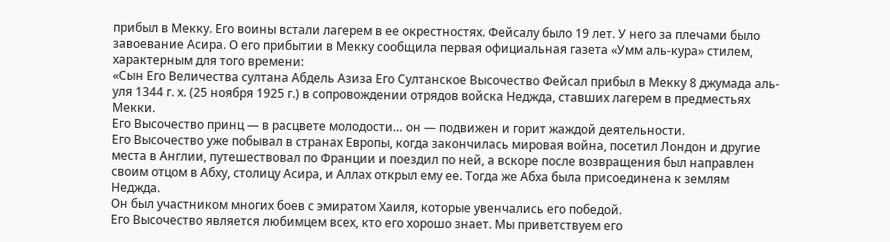прибыл в Мекку. Его воины встали лагерем в ее окрестностях. Фейсалу было 19 лет. У него за плечами было завоевание Асира. О его прибытии в Мекку сообщила первая официальная газета «Умм аль-кура» стилем, характерным для того времени:
«Сын Его Величества султана Абдель Азиза Его Султанское Высочество Фейсал прибыл в Мекку 8 джумада аль-уля 1344 г. х. (25 ноября 1925 г.) в сопровождении отрядов войска Неджда, ставших лагерем в предместьях Мекки.
Его Высочество принц — в расцвете молодости… он — подвижен и горит жаждой деятельности.
Его Высочество уже побывал в странах Европы, когда закончилась мировая война, посетил Лондон и другие места в Англии, путешествовал по Франции и поездил по ней, а вскоре после возвращения был направлен своим отцом в Абху, столицу Асира, и Аллах открыл ему ее. Тогда же Абха была присоединена к землям Неджда.
Он был участником многих боев с эмиратом Хаиля, которые увенчались его победой.
Его Высочество является любимцем всех, кто его хорошо знает. Мы приветствуем его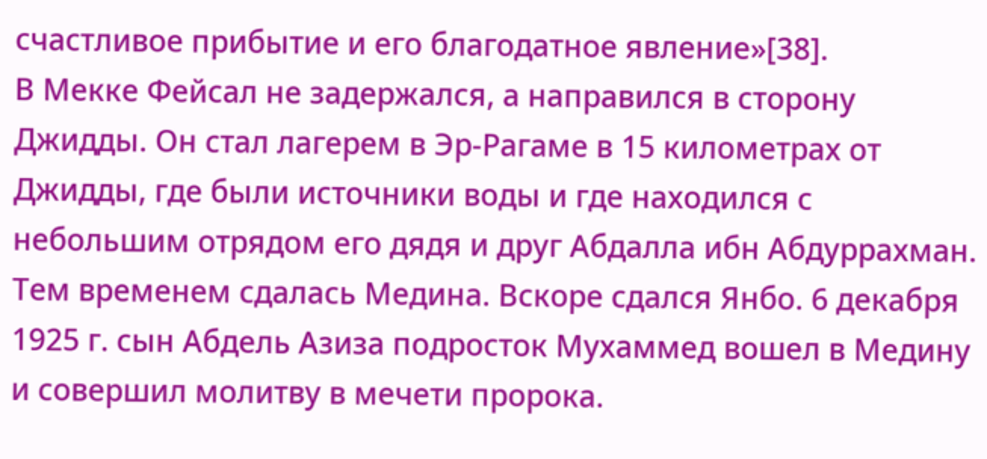счастливое прибытие и его благодатное явление»[38].
В Мекке Фейсал не задержался, а направился в сторону Джидды. Он стал лагерем в Эр-Рагаме в 15 километрах от Джидды, где были источники воды и где находился с небольшим отрядом его дядя и друг Абдалла ибн Абдуррахман.
Тем временем сдалась Медина. Вскоре сдался Янбо. 6 декабря 1925 г. сын Абдель Азиза подросток Мухаммед вошел в Медину и совершил молитву в мечети пророка.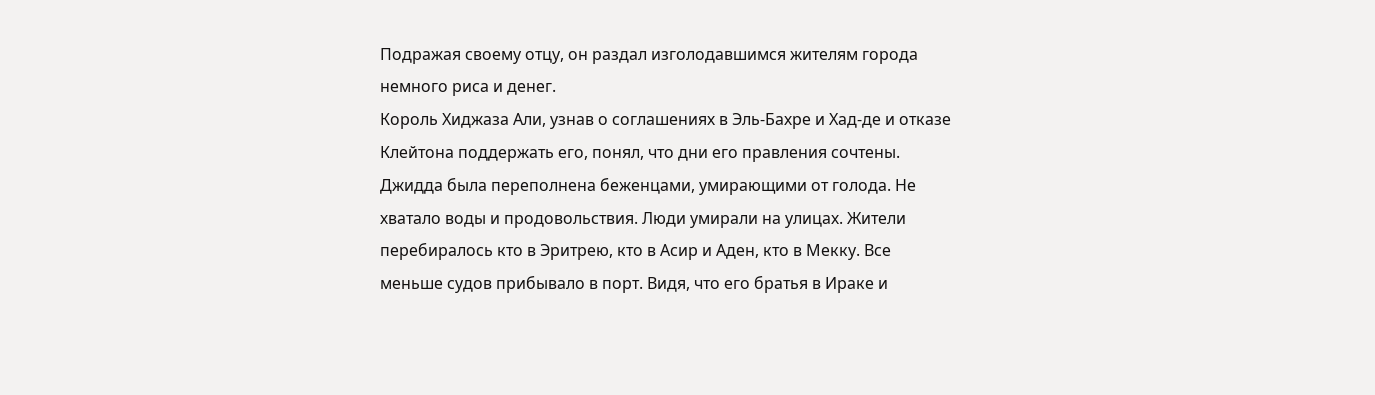Подражая своему отцу, он раздал изголодавшимся жителям города немного риса и денег.
Король Хиджаза Али, узнав о соглашениях в Эль-Бахре и Хад-де и отказе Клейтона поддержать его, понял, что дни его правления сочтены. Джидда была переполнена беженцами, умирающими от голода. Не хватало воды и продовольствия. Люди умирали на улицах. Жители перебиралось кто в Эритрею, кто в Асир и Аден, кто в Мекку. Все меньше судов прибывало в порт. Видя, что его братья в Ираке и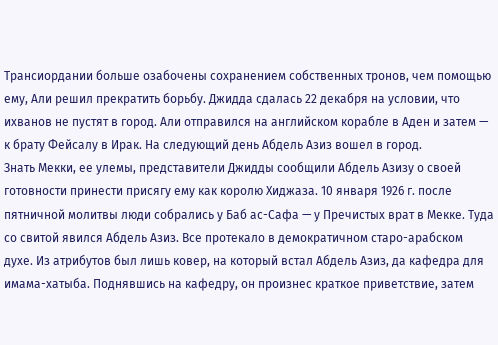Трансиордании больше озабочены сохранением собственных тронов, чем помощью ему, Али решил прекратить борьбу. Джидда сдалась 22 декабря на условии, что ихванов не пустят в город. Али отправился на английском корабле в Аден и затем — к брату Фейсалу в Ирак. На следующий день Абдель Азиз вошел в город.
Знать Мекки, ее улемы, представители Джидды сообщили Абдель Азизу о своей готовности принести присягу ему как королю Хиджаза. 10 января 1926 г. после пятничной молитвы люди собрались у Баб ас-Сафа — у Пречистых врат в Мекке. Туда со свитой явился Абдель Азиз. Все протекало в демократичном старо-арабском духе. Из атрибутов был лишь ковер, на который встал Абдель Азиз, да кафедра для имама-хатыба. Поднявшись на кафедру, он произнес краткое приветствие, затем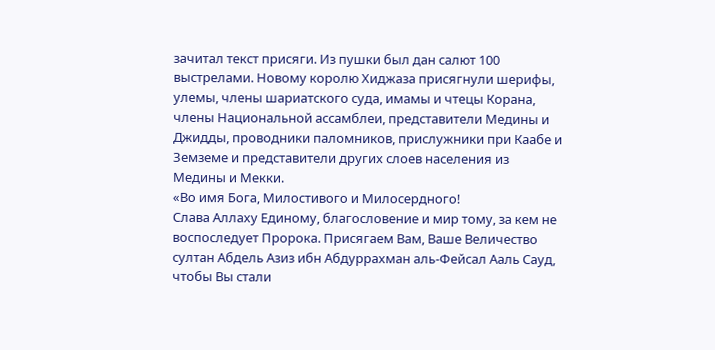зачитал текст присяги. Из пушки был дан салют 100 выстрелами. Новому королю Хиджаза присягнули шерифы, улемы, члены шариатского суда, имамы и чтецы Корана, члены Национальной ассамблеи, представители Медины и Джидды, проводники паломников, прислужники при Каабе и Земземе и представители других слоев населения из Медины и Мекки.
«Во имя Бога, Милостивого и Милосердного!
Слава Аллаху Единому, благословение и мир тому, за кем не воспоследует Пророка. Присягаем Вам, Ваше Величество султан Абдель Азиз ибн Абдуррахман аль-Фейсал Ааль Сауд, чтобы Вы стали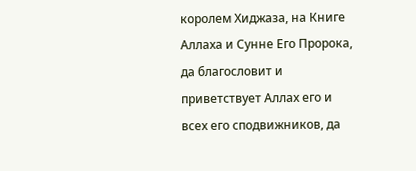королем Хиджаза, на Книге Аллаха и Сунне Его Пророка, да благословит и приветствует Аллах его и всех его сподвижников, да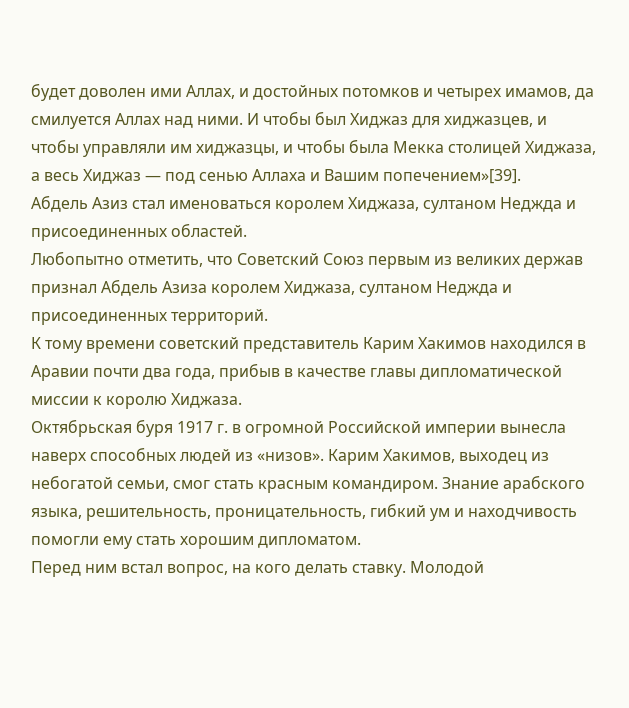будет доволен ими Аллах, и достойных потомков и четырех имамов, да смилуется Аллах над ними. И чтобы был Хиджаз для хиджазцев, и чтобы управляли им хиджазцы, и чтобы была Мекка столицей Хиджаза, а весь Хиджаз — под сенью Аллаха и Вашим попечением»[39].
Абдель Азиз стал именоваться королем Хиджаза, султаном Неджда и присоединенных областей.
Любопытно отметить, что Советский Союз первым из великих держав признал Абдель Азиза королем Хиджаза, султаном Неджда и присоединенных территорий.
К тому времени советский представитель Карим Хакимов находился в Аравии почти два года, прибыв в качестве главы дипломатической миссии к королю Хиджаза.
Октябрьская буря 1917 г. в огромной Российской империи вынесла наверх способных людей из «низов». Карим Хакимов, выходец из небогатой семьи, смог стать красным командиром. Знание арабского языка, решительность, проницательность, гибкий ум и находчивость помогли ему стать хорошим дипломатом.
Перед ним встал вопрос, на кого делать ставку. Молодой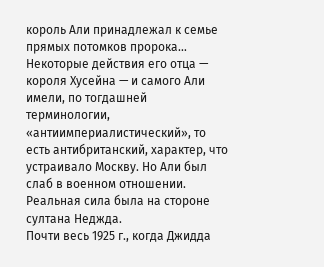король Али принадлежал к семье прямых потомков пророка… Некоторые действия его отца — короля Хусейна — и самого Али имели, по тогдашней терминологии, «антиимпериалистический», то есть антибританский, характер, что устраивало Москву. Но Али был слаб в военном отношении.
Реальная сила была на стороне султана Неджда.
Почти весь 1925 г., когда Джидда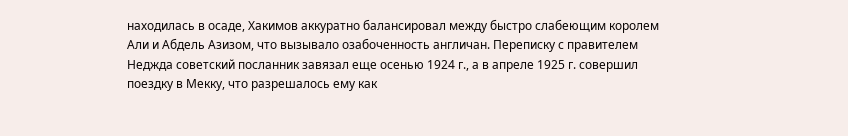находилась в осаде, Хакимов аккуратно балансировал между быстро слабеющим королем Али и Абдель Азизом, что вызывало озабоченность англичан. Переписку с правителем Неджда советский посланник завязал еще осенью 1924 г., а в апреле 1925 г. совершил поездку в Мекку, что разрешалось ему как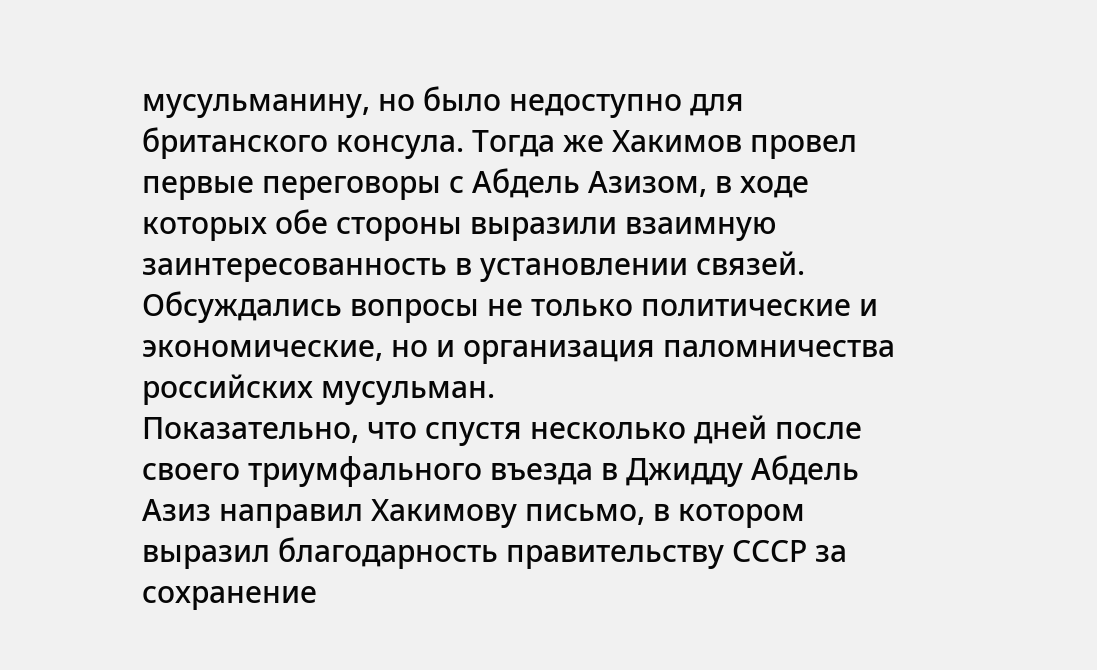мусульманину, но было недоступно для британского консула. Тогда же Хакимов провел первые переговоры с Абдель Азизом, в ходе которых обе стороны выразили взаимную заинтересованность в установлении связей. Обсуждались вопросы не только политические и экономические, но и организация паломничества российских мусульман.
Показательно, что спустя несколько дней после своего триумфального въезда в Джидду Абдель Азиз направил Хакимову письмо, в котором выразил благодарность правительству СССР за сохранение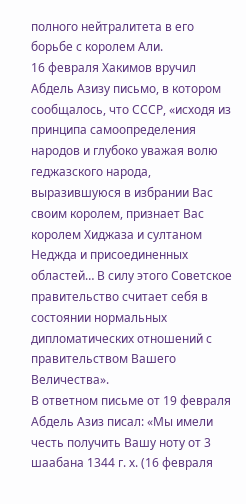полного нейтралитета в его борьбе с королем Али.
16 февраля Хакимов вручил Абдель Азизу письмо, в котором сообщалось, что СССР, «исходя из принципа самоопределения народов и глубоко уважая волю геджазского народа, выразившуюся в избрании Вас своим королем, признает Вас королем Хиджаза и султаном Неджда и присоединенных областей… В силу этого Советское правительство считает себя в состоянии нормальных дипломатических отношений с правительством Вашего Величества».
В ответном письме от 19 февраля Абдель Азиз писал: «Мы имели честь получить Вашу ноту от 3 шаабана 1344 г. х. (16 февраля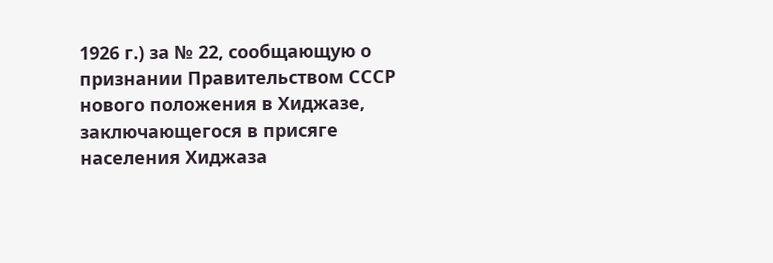1926 г.) за № 22, сообщающую о признании Правительством СССР нового положения в Хиджазе, заключающегося в присяге населения Хиджаза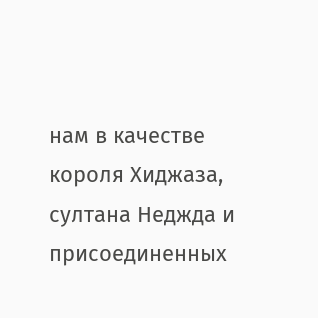нам в качестве короля Хиджаза, султана Неджда и присоединенных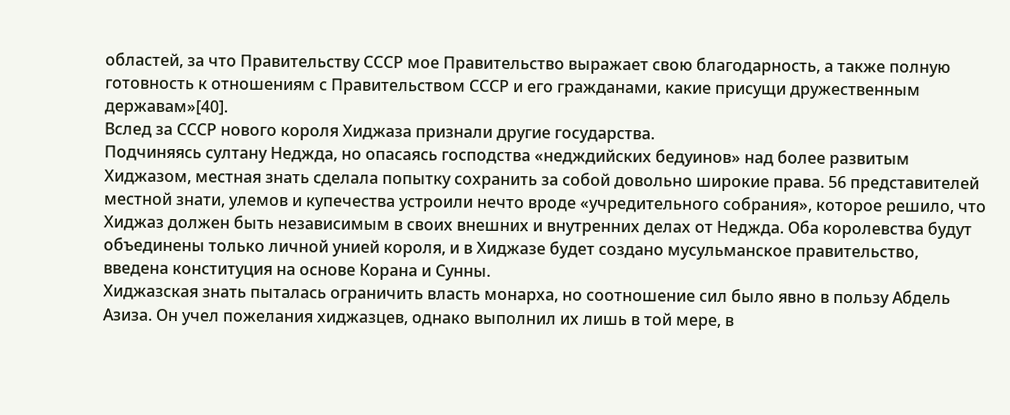областей, за что Правительству СССР мое Правительство выражает свою благодарность, а также полную готовность к отношениям с Правительством СССР и его гражданами, какие присущи дружественным державам»[40].
Вслед за СССР нового короля Хиджаза признали другие государства.
Подчиняясь султану Неджда, но опасаясь господства «недждийских бедуинов» над более развитым Хиджазом, местная знать сделала попытку сохранить за собой довольно широкие права. 56 представителей местной знати, улемов и купечества устроили нечто вроде «учредительного собрания», которое решило, что Хиджаз должен быть независимым в своих внешних и внутренних делах от Неджда. Оба королевства будут объединены только личной унией короля, и в Хиджазе будет создано мусульманское правительство, введена конституция на основе Корана и Сунны.
Хиджазская знать пыталась ограничить власть монарха, но соотношение сил было явно в пользу Абдель Азиза. Он учел пожелания хиджазцев, однако выполнил их лишь в той мере, в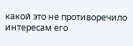какой это не противоречило интересам его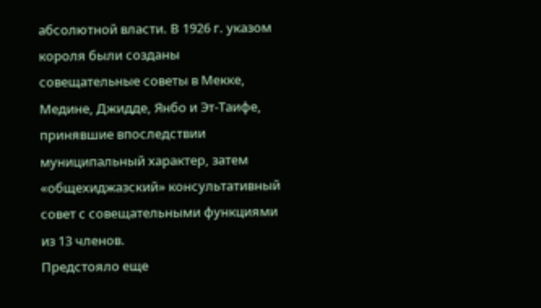абсолютной власти. В 1926 г. указом короля были созданы совещательные советы в Мекке, Медине, Джидде, Янбо и Эт-Таифе, принявшие впоследствии муниципальный характер, затем «общехиджазский» консультативный совет с совещательными функциями из 13 членов.
Предстояло еще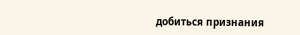добиться признания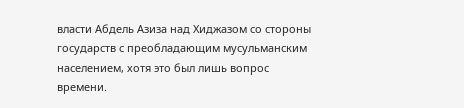власти Абдель Азиза над Хиджазом со стороны государств с преобладающим мусульманским населением, хотя это был лишь вопрос времени.